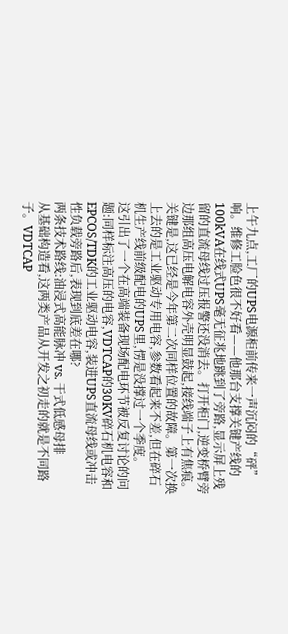上午九点,工厂的UPS电源柜前传来一声沉闷的“砰”响。维修工脸色很不好看——他那台支撑关键产线的100kVA在线式UPS毫无征兆地跳到了旁路,显示屏上残留的直流母线过压报警还没消去。打开柜门,逆变桥臂旁边那组高压电解电容外壳明显鼓起,接线端子上有焦痕。关键是,这已经是今年第二次同样位置的故障。第一次换上去的是工业驱动专用电容,参数看起来不差,但在碎石机生产线前级配电的UPS里,愣是没撑过一个季度。
这引出了一个在高端装备现场配电环节被反复讨论的问题:同样标注高压的电容,VDTCAP的30KV碎石机电容和EPCOS/TDK的工业驱动电容,装进UPS直流母线或冲击性负载旁路后,表现到底差在哪?
两条技术路线:油浸式高能脉冲 vs. 干式低感母排
从基础构造看,这两类产品从开发之初走的就是不同路子。VDTCAP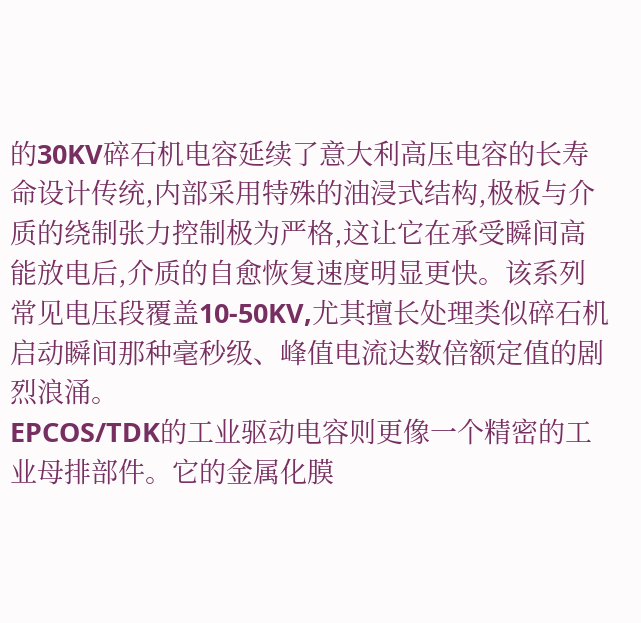的30KV碎石机电容延续了意大利高压电容的长寿命设计传统,内部采用特殊的油浸式结构,极板与介质的绕制张力控制极为严格,这让它在承受瞬间高能放电后,介质的自愈恢复速度明显更快。该系列常见电压段覆盖10-50KV,尤其擅长处理类似碎石机启动瞬间那种毫秒级、峰值电流达数倍额定值的剧烈浪涌。
EPCOS/TDK的工业驱动电容则更像一个精密的工业母排部件。它的金属化膜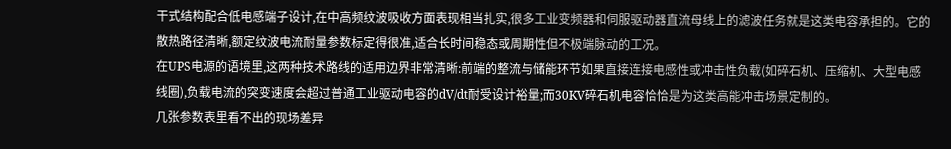干式结构配合低电感端子设计,在中高频纹波吸收方面表现相当扎实,很多工业变频器和伺服驱动器直流母线上的滤波任务就是这类电容承担的。它的散热路径清晰,额定纹波电流耐量参数标定得很准,适合长时间稳态或周期性但不极端脉动的工况。
在UPS电源的语境里,这两种技术路线的适用边界非常清晰:前端的整流与储能环节如果直接连接电感性或冲击性负载(如碎石机、压缩机、大型电感线圈),负载电流的突变速度会超过普通工业驱动电容的dV/dt耐受设计裕量;而30KV碎石机电容恰恰是为这类高能冲击场景定制的。
几张参数表里看不出的现场差异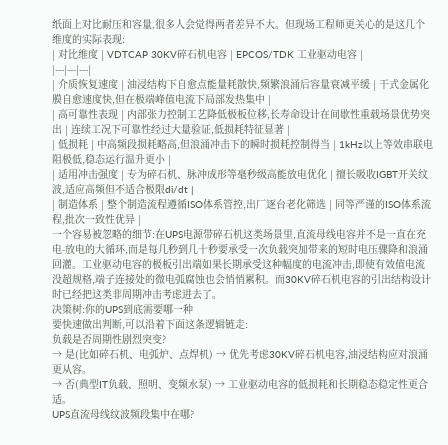纸面上对比耐压和容量,很多人会觉得两者差异不大。但现场工程师更关心的是这几个维度的实际表现:
| 对比维度 | VDTCAP 30KV碎石机电容 | EPCOS/TDK 工业驱动电容 |
|---|---|---|
| 介质恢复速度 | 油浸结构下自愈点能量耗散快,频繁浪涌后容量衰减平缓 | 干式金属化膜自愈速度快,但在极端峰值电流下局部发热集中 |
| 高可靠性表现 | 内部张力控制工艺降低极板位移,长寿命设计在间歇性重载场景优势突出 | 连续工况下可靠性经过大量验证,低损耗特征显著 |
| 低损耗 | 中高频段损耗略高,但浪涌冲击下的瞬时损耗控制得当 | 1kHz以上等效串联电阻极低,稳态运行温升更小 |
| 适用冲击强度 | 专为碎石机、脉冲成形等毫秒级高能放电优化 | 擅长吸收IGBT开关纹波,适应高频但不适合极限di/dt |
| 制造体系 | 整个制造流程遵循ISO体系管控,出厂逐台老化筛选 | 同等严谨的ISO体系流程,批次一致性优异 |
一个容易被忽略的细节:在UPS电源带碎石机这类场景里,直流母线电容并不是一直在充电-放电的大循环,而是每几秒到几十秒要承受一次负载突加带来的短时电压骤降和浪涌回灌。工业驱动电容的极板引出端如果长期承受这种幅度的电流冲击,即使有效值电流没超规格,端子连接处的微电弧腐蚀也会悄悄累积。而30KV碎石机电容的引出结构设计时已经把这类非周期冲击考虑进去了。
决策树:你的UPS到底需要哪一种
要快速做出判断,可以沿着下面这条逻辑链走:
负载是否周期性剧烈突变?
→ 是(比如碎石机、电弧炉、点焊机) → 优先考虑30KV碎石机电容,油浸结构应对浪涌更从容。
→ 否(典型IT负载、照明、变频水泵) → 工业驱动电容的低损耗和长期稳态稳定性更合适。
UPS直流母线纹波频段集中在哪?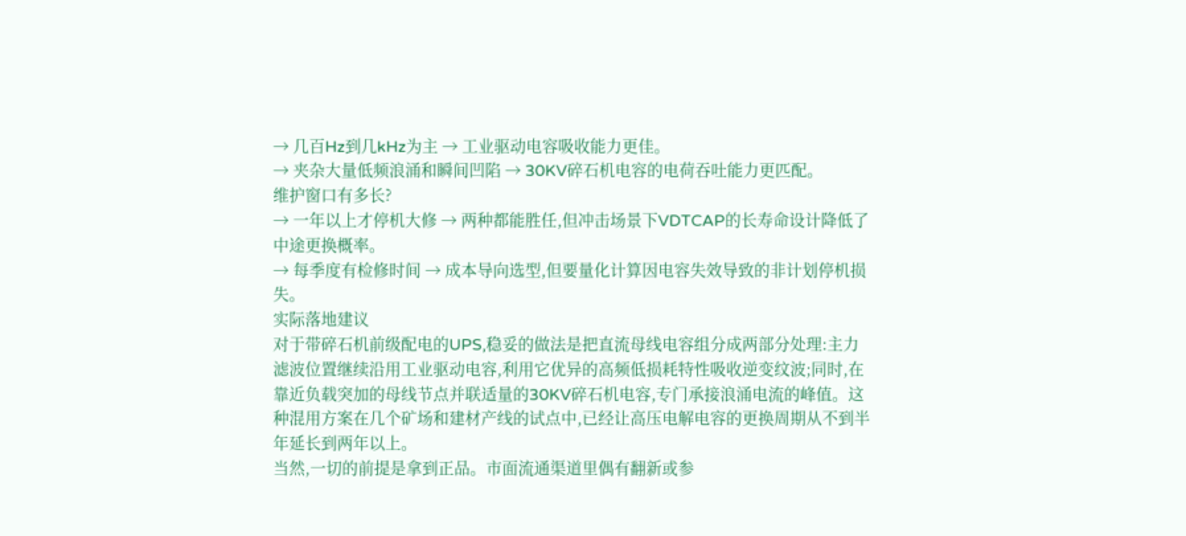→ 几百Hz到几kHz为主 → 工业驱动电容吸收能力更佳。
→ 夹杂大量低频浪涌和瞬间凹陷 → 30KV碎石机电容的电荷吞吐能力更匹配。
维护窗口有多长?
→ 一年以上才停机大修 → 两种都能胜任,但冲击场景下VDTCAP的长寿命设计降低了中途更换概率。
→ 每季度有检修时间 → 成本导向选型,但要量化计算因电容失效导致的非计划停机损失。
实际落地建议
对于带碎石机前级配电的UPS,稳妥的做法是把直流母线电容组分成两部分处理:主力滤波位置继续沿用工业驱动电容,利用它优异的高频低损耗特性吸收逆变纹波;同时,在靠近负载突加的母线节点并联适量的30KV碎石机电容,专门承接浪涌电流的峰值。这种混用方案在几个矿场和建材产线的试点中,已经让高压电解电容的更换周期从不到半年延长到两年以上。
当然,一切的前提是拿到正品。市面流通渠道里偶有翻新或参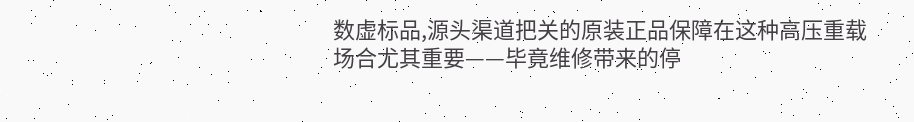数虚标品,源头渠道把关的原装正品保障在这种高压重载场合尤其重要——毕竟维修带来的停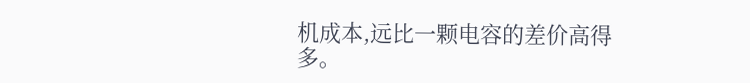机成本,远比一颗电容的差价高得多。